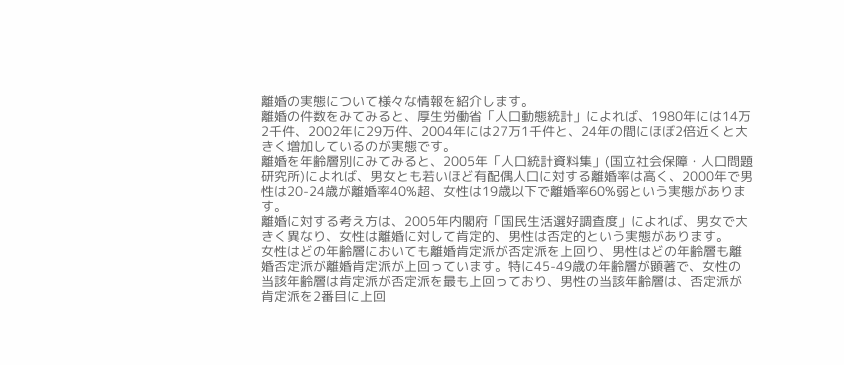離婚の実態について様々な情報を紹介します。
離婚の件数をみてみると、厚生労働省「人口動態統計」によれば、1980年には14万2千件、2002年に29万件、2004年には27万1千件と、24年の間にほぼ2倍近くと大きく増加しているのが実態です。
離婚を年齢層別にみてみると、2005年「人口統計資料集」(国立社会保障・人口問題研究所)によれば、男女とも若いほど有配偶人口に対する離婚率は高く、2000年で男性は20-24歳が離婚率40%超、女性は19歳以下で離婚率60%弱という実態があります。
離婚に対する考え方は、2005年内閣府「国民生活選好調査度」によれば、男女で大きく異なり、女性は離婚に対して肯定的、男性は否定的という実態があります。
女性はどの年齢層においても離婚肯定派が否定派を上回り、男性はどの年齢層も離婚否定派が離婚肯定派が上回っています。特に45-49歳の年齢層が顕著で、女性の当該年齢層は肯定派が否定派を最も上回っており、男性の当該年齢層は、否定派が肯定派を2番目に上回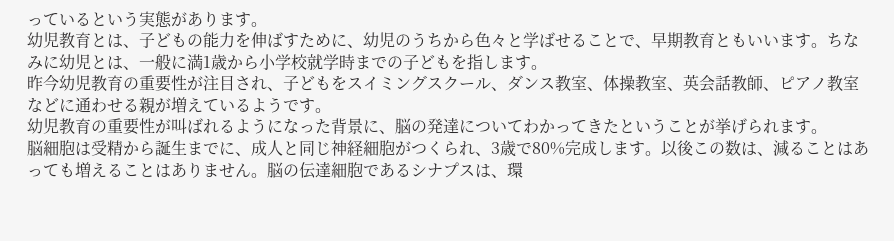っているという実態があります。
幼児教育とは、子どもの能力を伸ばすために、幼児のうちから色々と学ばせることで、早期教育ともいいます。ちなみに幼児とは、一般に満1歳から小学校就学時までの子どもを指します。
昨今幼児教育の重要性が注目され、子どもをスイミングスクール、ダンス教室、体操教室、英会話教師、ピアノ教室などに通わせる親が増えているようです。
幼児教育の重要性が叫ばれるようになった背景に、脳の発達についてわかってきたということが挙げられます。
脳細胞は受精から誕生までに、成人と同じ神経細胞がつくられ、3歳で80%完成します。以後この数は、減ることはあっても増えることはありません。脳の伝達細胞であるシナプスは、環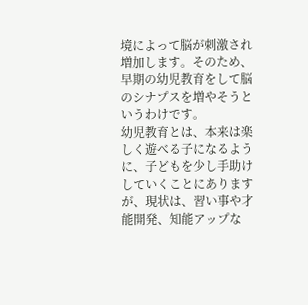境によって脳が刺激され増加します。そのため、早期の幼児教育をして脳のシナプスを増やそうというわけです。
幼児教育とは、本来は楽しく遊べる子になるように、子どもを少し手助けしていくことにありますが、現状は、習い事や才能開発、知能アップな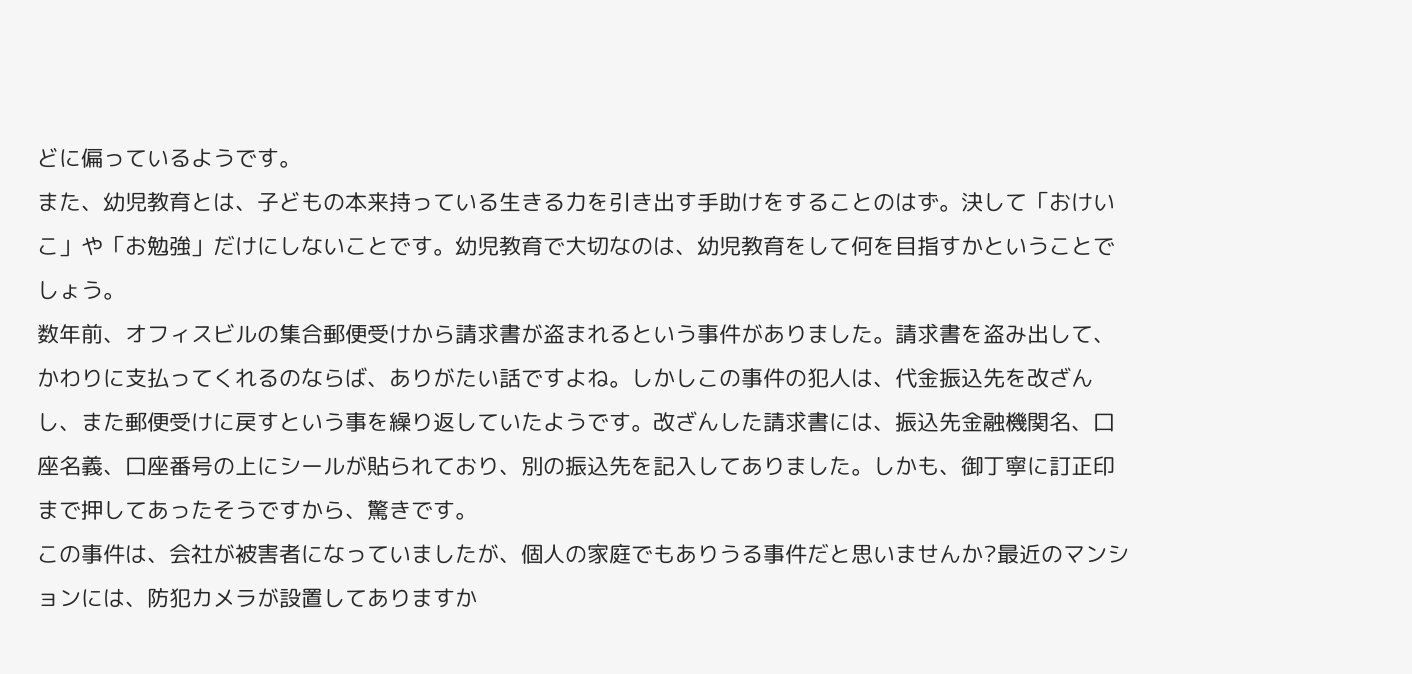どに偏っているようです。
また、幼児教育とは、子どもの本来持っている生きる力を引き出す手助けをすることのはず。決して「おけいこ」や「お勉強」だけにしないことです。幼児教育で大切なのは、幼児教育をして何を目指すかということでしょう。
数年前、オフィスビルの集合郵便受けから請求書が盗まれるという事件がありました。請求書を盗み出して、かわりに支払ってくれるのならば、ありがたい話ですよね。しかしこの事件の犯人は、代金振込先を改ざんし、また郵便受けに戻すという事を繰り返していたようです。改ざんした請求書には、振込先金融機関名、口座名義、口座番号の上にシールが貼られており、別の振込先を記入してありました。しかも、御丁寧に訂正印まで押してあったそうですから、驚きです。
この事件は、会社が被害者になっていましたが、個人の家庭でもありうる事件だと思いませんか?最近のマンションには、防犯カメラが設置してありますか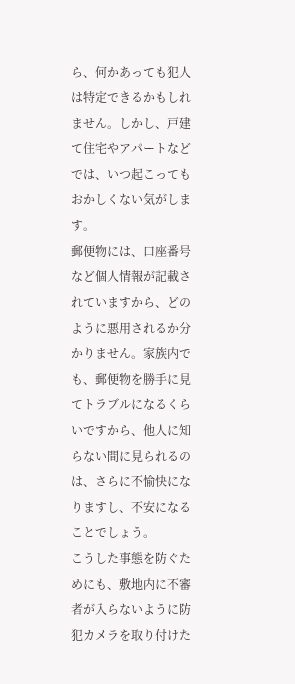ら、何かあっても犯人は特定できるかもしれません。しかし、戸建て住宅やアパートなどでは、いつ起こってもおかしくない気がします。
郵便物には、口座番号など個人情報が記載されていますから、どのように悪用されるか分かりません。家族内でも、郵便物を勝手に見てトラブルになるくらいですから、他人に知らない間に見られるのは、さらに不愉快になりますし、不安になることでしょう。
こうした事態を防ぐためにも、敷地内に不審者が入らないように防犯カメラを取り付けた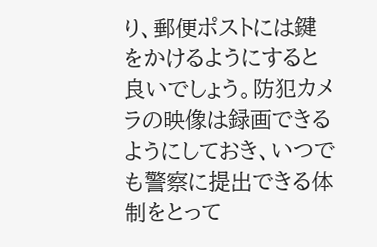り、郵便ポストには鍵をかけるようにすると良いでしょう。防犯カメラの映像は録画できるようにしておき、いつでも警察に提出できる体制をとって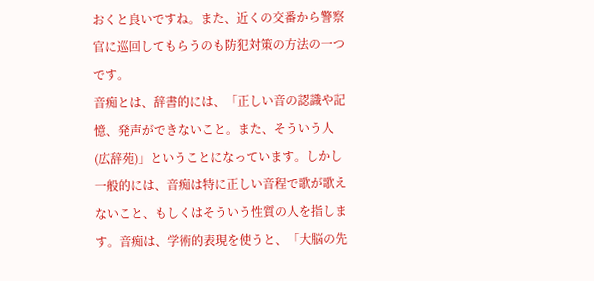おくと良いですね。また、近くの交番から警察官に巡回してもらうのも防犯対策の方法の一つです。
音痴とは、辞書的には、「正しい音の認識や記憶、発声ができないこと。また、そういう人(広辞苑)」ということになっています。しかし一般的には、音痴は特に正しい音程で歌が歌えないこと、もしくはそういう性質の人を指します。音痴は、学術的表現を使うと、「大脳の先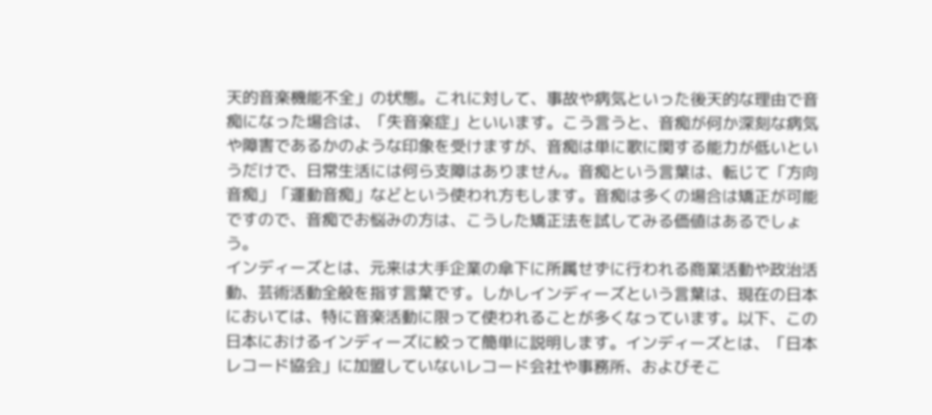天的音楽機能不全」の状態。これに対して、事故や病気といった後天的な理由で音痴になった場合は、「失音楽症」といいます。こう言うと、音痴が何か深刻な病気や障害であるかのような印象を受けますが、音痴は単に歌に関する能力が低いというだけで、日常生活には何ら支障はありません。音痴という言葉は、転じて「方向音痴」「運動音痴」などという使われ方もします。音痴は多くの場合は矯正が可能ですので、音痴でお悩みの方は、こうした矯正法を試してみる価値はあるでしょう。
インディーズとは、元来は大手企業の傘下に所属せずに行われる商業活動や政治活動、芸術活動全般を指す言葉です。しかしインディーズという言葉は、現在の日本においては、特に音楽活動に限って使われることが多くなっています。以下、この日本におけるインディーズに絞って簡単に説明します。インディーズとは、「日本レコード協会」に加盟していないレコード会社や事務所、およびそこ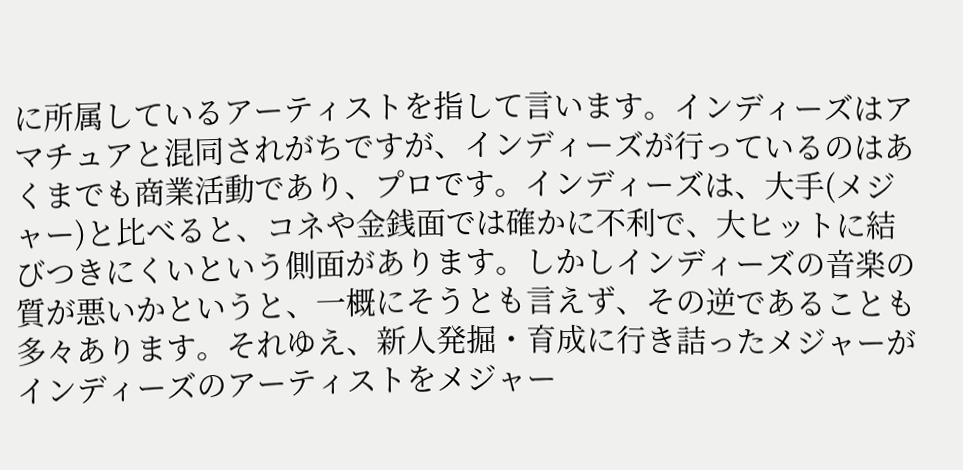に所属しているアーティストを指して言います。インディーズはアマチュアと混同されがちですが、インディーズが行っているのはあくまでも商業活動であり、プロです。インディーズは、大手(メジャー)と比べると、コネや金銭面では確かに不利で、大ヒットに結びつきにくいという側面があります。しかしインディーズの音楽の質が悪いかというと、一概にそうとも言えず、その逆であることも多々あります。それゆえ、新人発掘・育成に行き詰ったメジャーがインディーズのアーティストをメジャー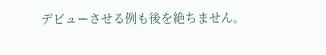デビューさせる例も後を絶ちません。